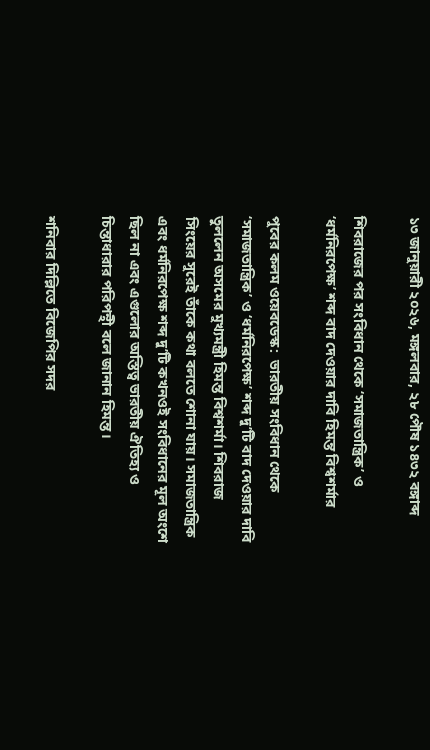১৩ জানুয়ারী ২০২৬, মঙ্গলবার, ২৮ পৌষ ১৪৩২ বঙ্গাব্দ

শিবরাজের পর সংবিধান থেকে ‘সমাজতান্ত্রিক’ ও ‘ধর্মনিরপেক্ষ’ শব্দ বাদ দেওয়ার দাবি হিমন্ত বিশ্বশর্মার

পুবের কলম ওয়েবডেস্ক:  ভারতীয় সংবিধান থেকে ‘সমাজতান্ত্রিক’ ও ‘ধর্মনিরপেক্ষ’ শব্দ দু’টি বাদ দেওয়ার দাবি তুললেন অসমের মুখ্যমন্ত্রী হিমন্ত বিশ্বশর্মা। শিবরাজ সিংয়ের সুরেই তাঁকে কথা বলতে শোনা যায়। সমাজতান্ত্রিক এবং ধর্মনিরপেক্ষ শব্দ দু’টি কখনওই সংবিধানের মূল অংশে ছিল না এবং এগুলোর অস্তিত্ব ভারতীয় ঐতিহ্য ও চিন্তাধারার পরিপন্থী বলে জানান হিমন্ত।

শনিবার দিল্লিতে বিজেপির সদর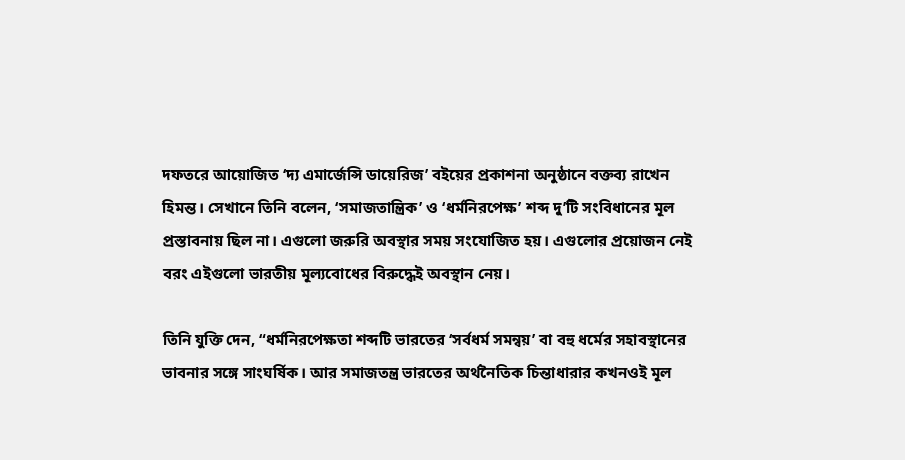দফতরে আয়োজিত ‘দ্য এমার্জেন্সি ডায়েরিজ’ বইয়ের প্রকাশনা অনুষ্ঠানে বক্তব্য রাখেন হিমন্ত। সেখানে তিনি বলেন, ‘সমাজতান্ত্রিক’ ও ‘ধর্মনিরপেক্ষ’ শব্দ দু’টি সংবিধানের মূল প্রস্তাবনায় ছিল না। এগুলো জরুরি অবস্থার সময় সংযোজিত হয়। এগুলোর প্রয়োজন নেই বরং এইগুলো ভারতীয় মূল্যবোধের বিরুদ্ধেই অবস্থান নেয়।

তিনি যুক্তি দেন, “ধর্মনিরপেক্ষতা শব্দটি ভারতের ‘সর্বধর্ম সমন্বয়’ বা বহু ধর্মের সহাবস্থানের ভাবনার সঙ্গে সাংঘর্ষিক। আর সমাজতন্ত্র ভারতের অর্থনৈতিক চিন্তাধারার কখনওই মূল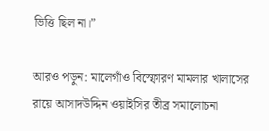ভিত্তি ছিল না।”

আরও পড়ুন: মালেগাঁও বিস্ফোরণ মামলার খালাসের রায়ে আসাদউদ্দিন ওয়াইসির তীব্র সমালোচনা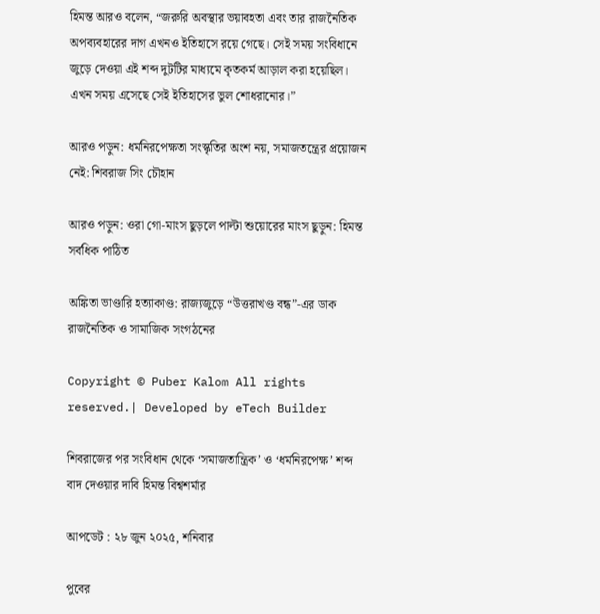হিমন্ত আরও বলেন, “জরুরি অবস্থার ভয়াবহতা এবং তার রাজনৈতিক অপব্যবহারের দাগ এখনও ইতিহাসে রয়ে গেছে। সেই সময় সংবিধানে জুড়ে দেওয়া এই শব্দ দুটটির মাধ্যমে কৃতকর্ম আড়াল করা হয়েছিল। এখন সময় এসেছে সেই ইতিহাসের ভুল শোধরানোর।”

আরও পড়ুন: ধর্মনিরপেক্ষতা সংস্কৃতির অংশ নয়, সমাজতন্ত্রের প্রয়োজন নেই: শিবরাজ সিং চৌহান

আরও পড়ুন: ওরা গো-মাংস ছুড়লে পাল্টা শুয়োরের মাংস ছুড়ুন: হিমন্ত
সর্বধিক পাঠিত

অঙ্কিতা ভাণ্ডারি হত্যাকাণ্ড: রাজ্যজুড়ে “উত্তরাখণ্ড বন্ধ”-এর ডাক রাজনৈতিক ও সামাজিক সংগঠনের

Copyright © Puber Kalom All rights reserved.| Developed by eTech Builder

শিবরাজের পর সংবিধান থেকে ‘সমাজতান্ত্রিক’ ও ‘ধর্মনিরপেক্ষ’ শব্দ বাদ দেওয়ার দাবি হিমন্ত বিশ্বশর্মার

আপডেট : ২৮ জুন ২০২৫, শনিবার

পুবের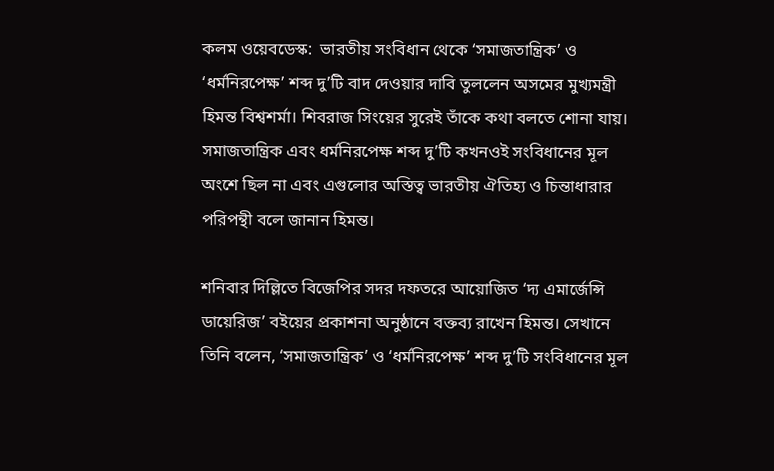কলম ওয়েবডেস্ক:  ভারতীয় সংবিধান থেকে ‘সমাজতান্ত্রিক’ ও ‘ধর্মনিরপেক্ষ’ শব্দ দু’টি বাদ দেওয়ার দাবি তুললেন অসমের মুখ্যমন্ত্রী হিমন্ত বিশ্বশর্মা। শিবরাজ সিংয়ের সুরেই তাঁকে কথা বলতে শোনা যায়। সমাজতান্ত্রিক এবং ধর্মনিরপেক্ষ শব্দ দু’টি কখনওই সংবিধানের মূল অংশে ছিল না এবং এগুলোর অস্তিত্ব ভারতীয় ঐতিহ্য ও চিন্তাধারার পরিপন্থী বলে জানান হিমন্ত।

শনিবার দিল্লিতে বিজেপির সদর দফতরে আয়োজিত ‘দ্য এমার্জেন্সি ডায়েরিজ’ বইয়ের প্রকাশনা অনুষ্ঠানে বক্তব্য রাখেন হিমন্ত। সেখানে তিনি বলেন, ‘সমাজতান্ত্রিক’ ও ‘ধর্মনিরপেক্ষ’ শব্দ দু’টি সংবিধানের মূল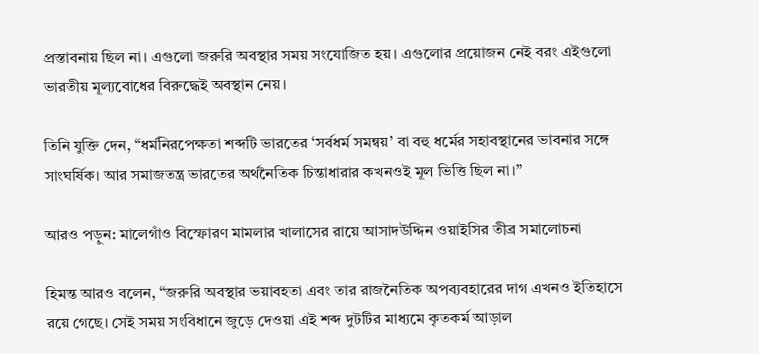প্রস্তাবনায় ছিল না। এগুলো জরুরি অবস্থার সময় সংযোজিত হয়। এগুলোর প্রয়োজন নেই বরং এইগুলো ভারতীয় মূল্যবোধের বিরুদ্ধেই অবস্থান নেয়।

তিনি যুক্তি দেন, “ধর্মনিরপেক্ষতা শব্দটি ভারতের ‘সর্বধর্ম সমন্বয়’ বা বহু ধর্মের সহাবস্থানের ভাবনার সঙ্গে সাংঘর্ষিক। আর সমাজতন্ত্র ভারতের অর্থনৈতিক চিন্তাধারার কখনওই মূল ভিত্তি ছিল না।”

আরও পড়ুন: মালেগাঁও বিস্ফোরণ মামলার খালাসের রায়ে আসাদউদ্দিন ওয়াইসির তীব্র সমালোচনা

হিমন্ত আরও বলেন, “জরুরি অবস্থার ভয়াবহতা এবং তার রাজনৈতিক অপব্যবহারের দাগ এখনও ইতিহাসে রয়ে গেছে। সেই সময় সংবিধানে জুড়ে দেওয়া এই শব্দ দুটটির মাধ্যমে কৃতকর্ম আড়াল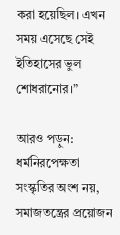করা হয়েছিল। এখন সময় এসেছে সেই ইতিহাসের ভুল শোধরানোর।”

আরও পড়ুন: ধর্মনিরপেক্ষতা সংস্কৃতির অংশ নয়, সমাজতন্ত্রের প্রয়োজন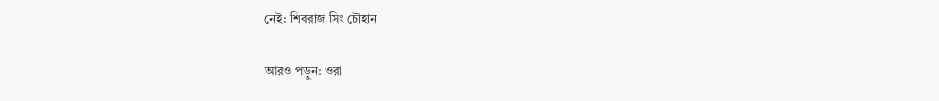নেই: শিবরাজ সিং চৌহান

আরও পড়ুন: ওরা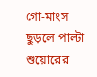গো-মাংস ছুড়লে পাল্টা শুয়োরের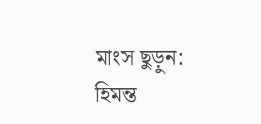মাংস ছুড়ুন: হিমন্ত